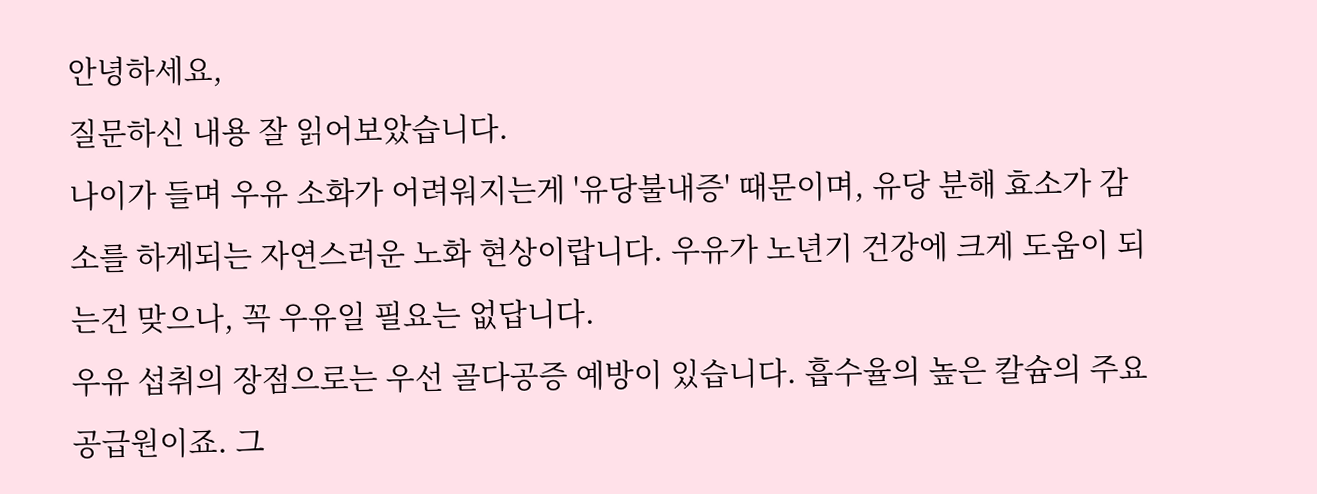안녕하세요,
질문하신 내용 잘 읽어보았습니다.
나이가 들며 우유 소화가 어려워지는게 '유당불내증' 때문이며, 유당 분해 효소가 감소를 하게되는 자연스러운 노화 현상이랍니다. 우유가 노년기 건강에 크게 도움이 되는건 맞으나, 꼭 우유일 필요는 없답니다.
우유 섭취의 장점으로는 우선 골다공증 예방이 있습니다. 흡수율의 높은 칼슘의 주요 공급원이죠. 그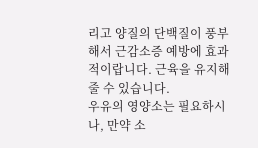리고 양질의 단백질이 풍부해서 근감소증 예방에 효과적이랍니다. 근육을 유지해줄 수 있습니다.
우유의 영양소는 필요하시나, 만약 소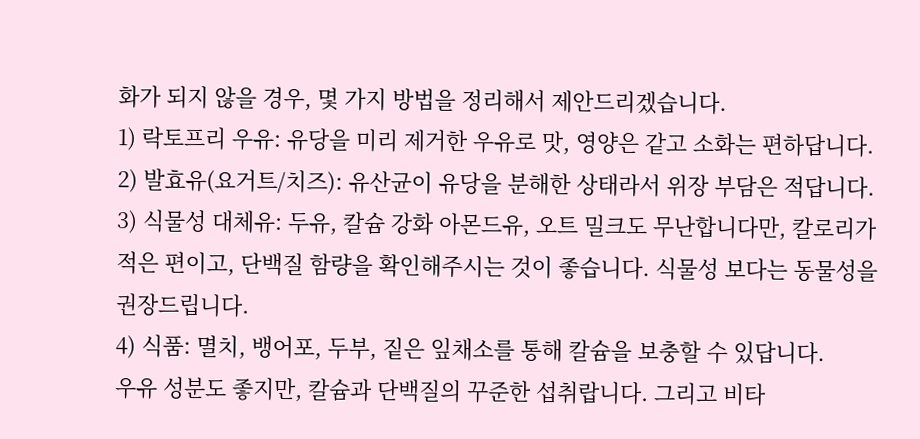화가 되지 않을 경우, 몇 가지 방법을 정리해서 제안드리겠습니다.
1) 락토프리 우유: 유당을 미리 제거한 우유로 맛, 영양은 같고 소화는 편하답니다.
2) 발효유(요거트/치즈): 유산균이 유당을 분해한 상태라서 위장 부담은 적답니다.
3) 식물성 대체유: 두유, 칼슘 강화 아몬드유, 오트 밀크도 무난합니다만, 칼로리가 적은 편이고, 단백질 함량을 확인해주시는 것이 좋습니다. 식물성 보다는 동물성을 권장드립니다.
4) 식품: 멸치, 뱅어포, 두부, 짙은 잎채소를 통해 칼슘을 보충할 수 있답니다.
우유 성분도 좋지만, 칼슘과 단백질의 꾸준한 섭취랍니다. 그리고 비타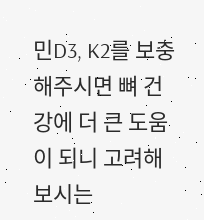민D3, K2를 보충해주시면 뼈 건강에 더 큰 도움이 되니 고려해보시는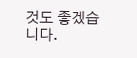것도 좋겠습니다.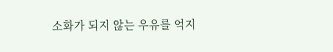소화가 되지 않는 우유를 억지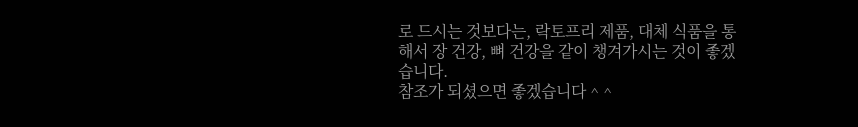로 드시는 것보다는, 락토프리 제품, 대체 식품을 통해서 장 건강, 뼈 건강을 같이 챙겨가시는 것이 좋겠습니다.
참조가 되셨으면 좋겠습니다 ^ ^